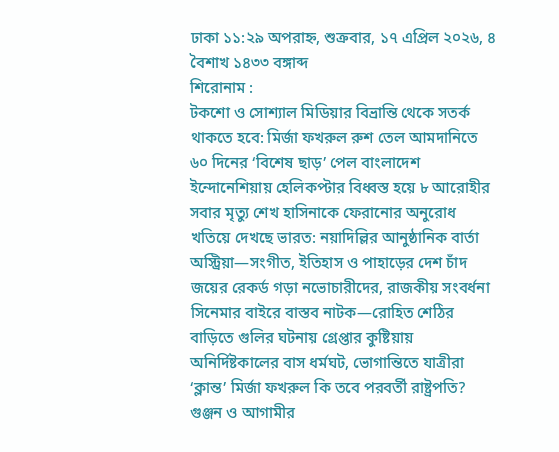ঢাকা ১১:২৯ অপরাহ্ন, শুক্রবার, ১৭ এপ্রিল ২০২৬, ৪ বৈশাখ ১৪৩৩ বঙ্গাব্দ
শিরোনাম :
টকশো ও সোশ্যাল মিডিয়ার বিভ্রান্তি থেকে সতর্ক থাকতে হবে: মির্জা ফখরুল রুশ তেল আমদানিতে ৬০ দিনের ‘বিশেষ ছাড়’ পেল বাংলাদেশ ইন্দোনেশিয়ায় হেলিকপ্টার বিধ্বস্ত হয়ে ৮ আরোহীর সবার মৃত্যু শেখ হাসিনাকে ফেরানোর অনুরোধ খতিয়ে দেখছে ভারত: নয়াদিল্লির আনুষ্ঠানিক বার্তা অস্ট্রিয়া—সংগীত, ইতিহাস ও পাহাড়ের দেশ চাঁদ জয়ের রেকর্ড গড়া নভোচারীদের, রাজকীয় সংবর্ধনা সিনেমার বাইরে বাস্তব নাটক—রোহিত শেঠির বাড়িতে গুলির ঘটনায় গ্রেপ্তার কুষ্টিয়ায় অনির্দিষ্টকালের বাস ধর্মঘট, ভোগান্তিতে যাত্রীরা ‘ক্লান্ত’ মির্জা ফখরুল কি তবে পরবর্তী রাষ্ট্রপতি? গুঞ্জন ও আগামীর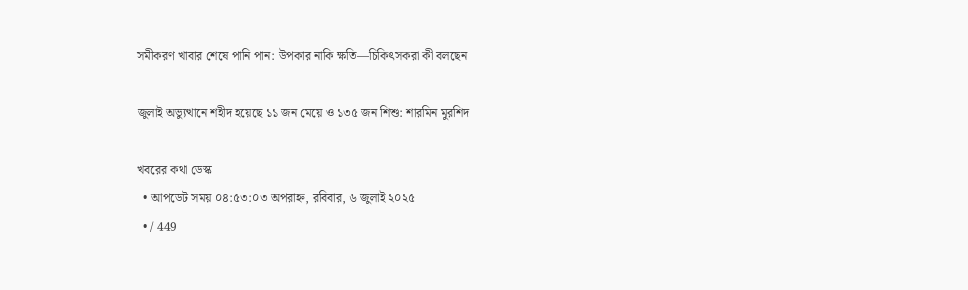সমীকরণ খাবার শেষে পানি পান: উপকার নাকি ক্ষতি—চিকিৎসকরা কী বলছেন

জুলাই অভ্যুত্থানে শহীদ হয়েছে ১১ জন মেয়ে ও ১৩৫ জন শিশু: শারমিন মুরশিদ

খবরের কথা ডেস্ক
  • আপডেট সময় ০৪:৫৩:০৩ অপরাহ্ন, রবিবার, ৬ জুলাই ২০২৫
  • / 449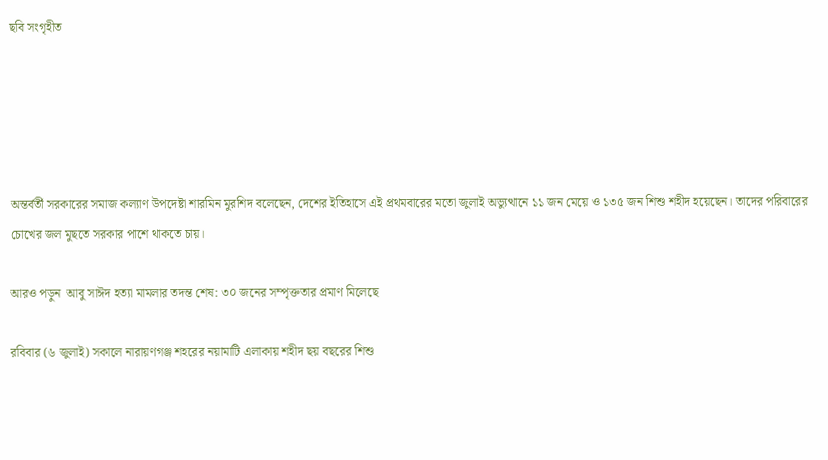ছবি সংগৃহীত





অন্তর্বর্তী সরকারের সমাজ কল্যাণ উপদেষ্টা শারমিন মুরশিদ বলেছেন, দেশের ইতিহাসে এই প্রথমবারের মতো জুলাই অভ্যুত্থানে ১১ জন মেয়ে ও ১৩৫ জন শিশু শহীদ হয়েছেন। তাদের পরিবারের চোখের জল মুছতে সরকার পাশে থাকতে চায়।

আরও পড়ুন  আবু সাঈদ হত্যা মামলার তদন্ত শেষ: ৩০ জনের সম্পৃক্ততার প্রমাণ মিলেছে

রবিবার (৬ জুলাই) সকালে নারায়ণগঞ্জ শহরের নয়ামাটি এলাকায় শহীদ ছয় বছরের শিশু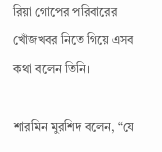রিয়া গোপের পরিবারের খোঁজখবর নিতে গিয়ে এসব কথা বলেন তিনি।

শারমিন মুরশিদ বলেন, “যে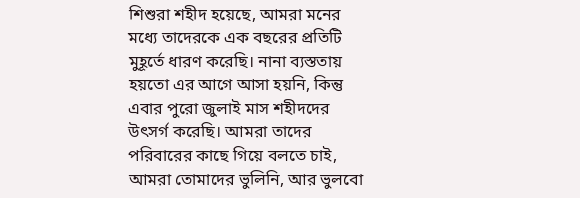শিশুরা শহীদ হয়েছে, আমরা মনের মধ্যে তাদেরকে এক বছরের প্রতিটি মুহূর্তে ধারণ করেছি। নানা ব্যস্ততায় হয়তো এর আগে আসা হয়নি, কিন্তু এবার পুরো জুলাই মাস শহীদদের উৎসর্গ করেছি। আমরা তাদের পরিবারের কাছে গিয়ে বলতে চাই, আমরা তোমাদের ভুলিনি, আর ভুলবো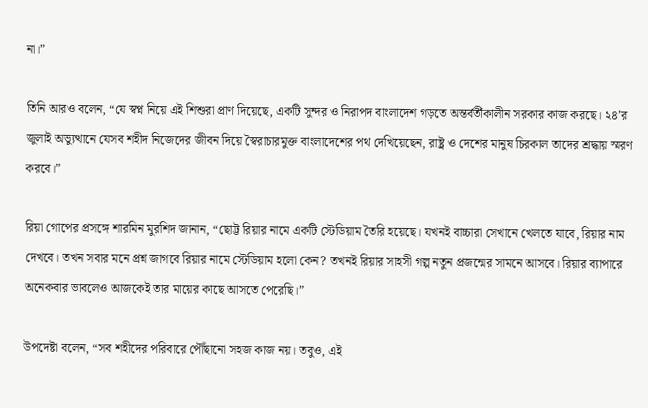না।”

তিনি আরও বলেন, “যে স্বপ্ন নিয়ে এই শিশুরা প্রাণ দিয়েছে, একটি সুন্দর ও নিরাপদ বাংলাদেশ গড়তে অন্তর্বর্তীকালীন সরকার কাজ করছে। ২৪’র জুলাই অভ্যুত্থানে যেসব শহীদ নিজেদের জীবন দিয়ে স্বৈরাচারমুক্ত বাংলাদেশের পথ দেখিয়েছেন, রাষ্ট্র ও দেশের মানুষ চিরকাল তাদের শ্রদ্ধায় স্মরণ করবে।”

রিয়া গোপের প্রসঙ্গে শারমিন মুরশিদ জানান, “ছোট্ট রিয়ার নামে একটি স্টেডিয়াম তৈরি হয়েছে। যখনই বাচ্চারা সেখানে খেলতে যাবে, রিয়ার নাম দেখবে। তখন সবার মনে প্রশ্ন জাগবে রিয়ার নামে স্টেডিয়াম হলো কেন? তখনই রিয়ার সাহসী গল্প নতুন প্রজন্মের সামনে আসবে। রিয়ার ব্যাপারে অনেকবার ভাবলেও আজকেই তার মায়ের কাছে আসতে পেরেছি।”

উপদেষ্টা বলেন, “সব শহীদের পরিবারে পৌঁছানো সহজ কাজ নয়। তবুও, এই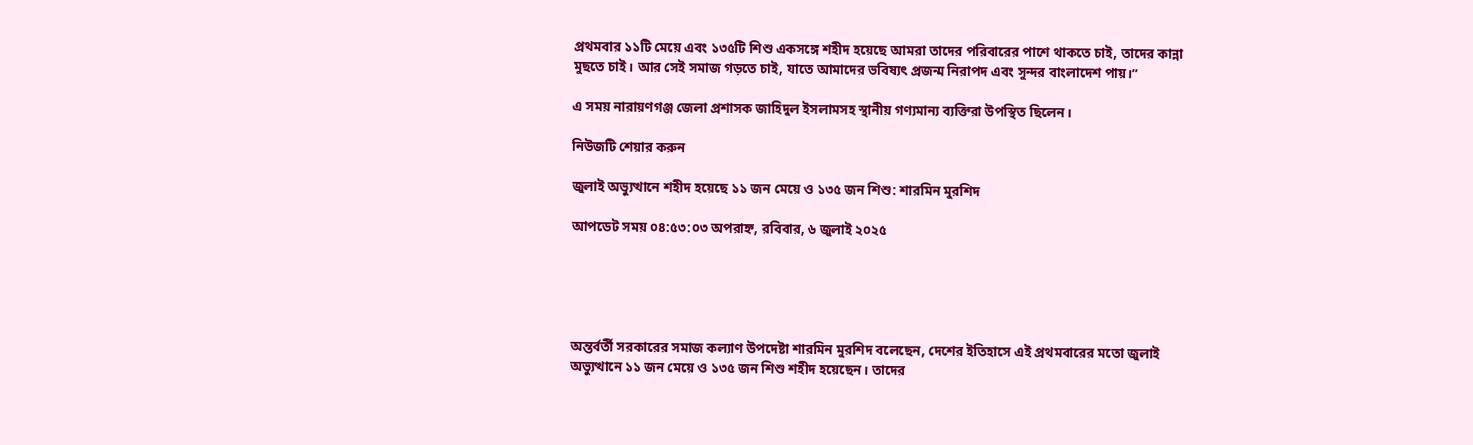প্রথমবার ১১টি মেয়ে এবং ১৩৫টি শিশু একসঙ্গে শহীদ হয়েছে আমরা তাদের পরিবারের পাশে থাকতে চাই, তাদের কান্না মুছতে চাই। আর সেই সমাজ গড়তে চাই, যাতে আমাদের ভবিষ্যৎ প্রজন্ম নিরাপদ এবং সুন্দর বাংলাদেশ পায়।”

এ সময় নারায়ণগঞ্জ জেলা প্রশাসক জাহিদুল ইসলামসহ স্থানীয় গণ্যমান্য ব্যক্তিরা উপস্থিত ছিলেন।

নিউজটি শেয়ার করুন

জুলাই অভ্যুত্থানে শহীদ হয়েছে ১১ জন মেয়ে ও ১৩৫ জন শিশু: শারমিন মুরশিদ

আপডেট সময় ০৪:৫৩:০৩ অপরাহ্ন, রবিবার, ৬ জুলাই ২০২৫





অন্তর্বর্তী সরকারের সমাজ কল্যাণ উপদেষ্টা শারমিন মুরশিদ বলেছেন, দেশের ইতিহাসে এই প্রথমবারের মতো জুলাই অভ্যুত্থানে ১১ জন মেয়ে ও ১৩৫ জন শিশু শহীদ হয়েছেন। তাদের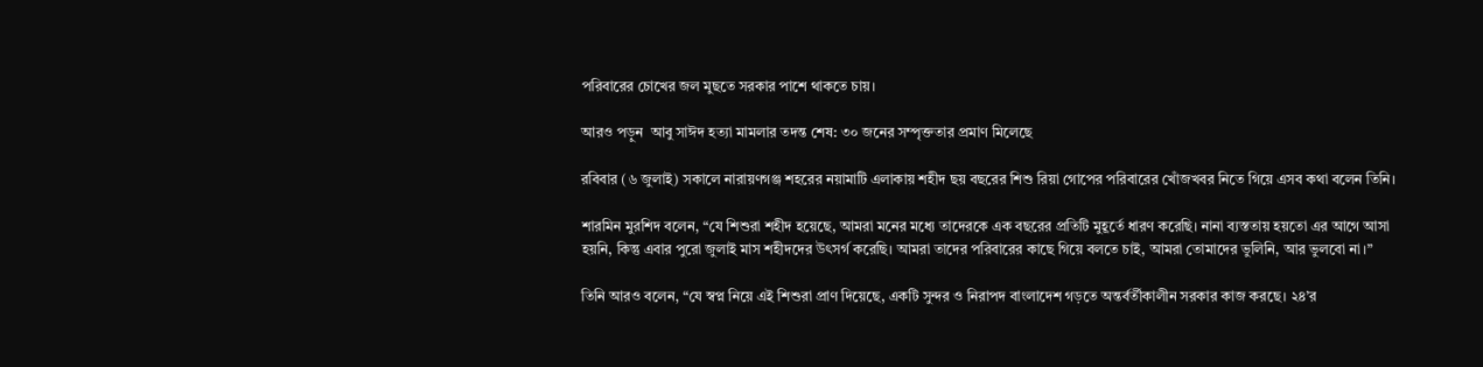পরিবারের চোখের জল মুছতে সরকার পাশে থাকতে চায়।

আরও পড়ুন  আবু সাঈদ হত্যা মামলার তদন্ত শেষ: ৩০ জনের সম্পৃক্ততার প্রমাণ মিলেছে

রবিবার (৬ জুলাই) সকালে নারায়ণগঞ্জ শহরের নয়ামাটি এলাকায় শহীদ ছয় বছরের শিশু রিয়া গোপের পরিবারের খোঁজখবর নিতে গিয়ে এসব কথা বলেন তিনি।

শারমিন মুরশিদ বলেন, “যে শিশুরা শহীদ হয়েছে, আমরা মনের মধ্যে তাদেরকে এক বছরের প্রতিটি মুহূর্তে ধারণ করেছি। নানা ব্যস্ততায় হয়তো এর আগে আসা হয়নি, কিন্তু এবার পুরো জুলাই মাস শহীদদের উৎসর্গ করেছি। আমরা তাদের পরিবারের কাছে গিয়ে বলতে চাই, আমরা তোমাদের ভুলিনি, আর ভুলবো না।”

তিনি আরও বলেন, “যে স্বপ্ন নিয়ে এই শিশুরা প্রাণ দিয়েছে, একটি সুন্দর ও নিরাপদ বাংলাদেশ গড়তে অন্তর্বর্তীকালীন সরকার কাজ করছে। ২৪’র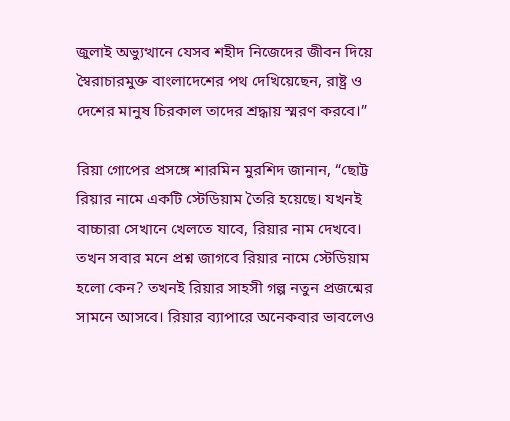জুলাই অভ্যুত্থানে যেসব শহীদ নিজেদের জীবন দিয়ে স্বৈরাচারমুক্ত বাংলাদেশের পথ দেখিয়েছেন, রাষ্ট্র ও দেশের মানুষ চিরকাল তাদের শ্রদ্ধায় স্মরণ করবে।”

রিয়া গোপের প্রসঙ্গে শারমিন মুরশিদ জানান, “ছোট্ট রিয়ার নামে একটি স্টেডিয়াম তৈরি হয়েছে। যখনই বাচ্চারা সেখানে খেলতে যাবে, রিয়ার নাম দেখবে। তখন সবার মনে প্রশ্ন জাগবে রিয়ার নামে স্টেডিয়াম হলো কেন? তখনই রিয়ার সাহসী গল্প নতুন প্রজন্মের সামনে আসবে। রিয়ার ব্যাপারে অনেকবার ভাবলেও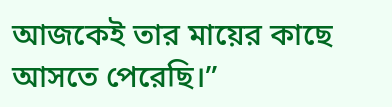আজকেই তার মায়ের কাছে আসতে পেরেছি।”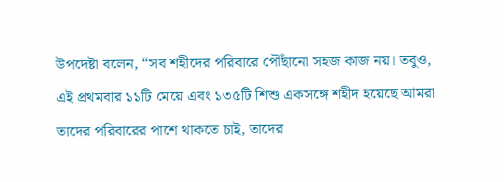উপদেষ্টা বলেন, “সব শহীদের পরিবারে পৌঁছানো সহজ কাজ নয়। তবুও, এই প্রথমবার ১১টি মেয়ে এবং ১৩৫টি শিশু একসঙ্গে শহীদ হয়েছে আমরা তাদের পরিবারের পাশে থাকতে চাই, তাদের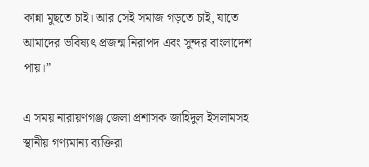কান্না মুছতে চাই। আর সেই সমাজ গড়তে চাই, যাতে আমাদের ভবিষ্যৎ প্রজন্ম নিরাপদ এবং সুন্দর বাংলাদেশ পায়।”

এ সময় নারায়ণগঞ্জ জেলা প্রশাসক জাহিদুল ইসলামসহ স্থানীয় গণ্যমান্য ব্যক্তিরা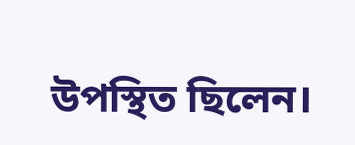উপস্থিত ছিলেন।